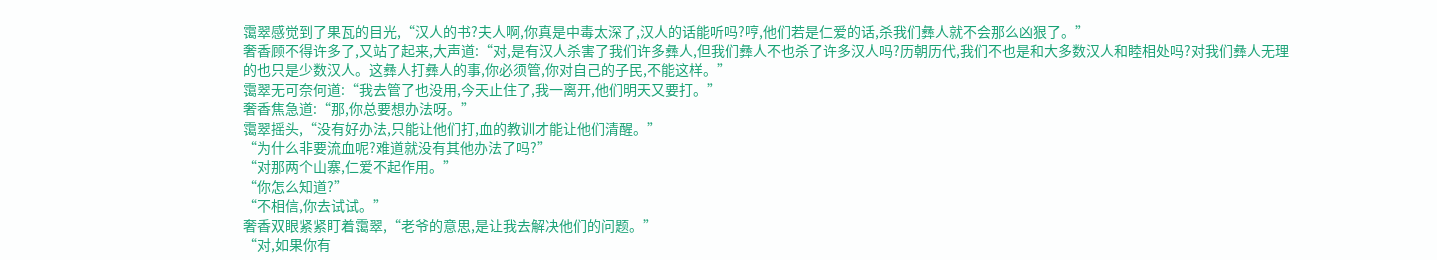霭翠感觉到了果瓦的目光,“汉人的书?夫人啊,你真是中毒太深了,汉人的话能听吗?哼,他们若是仁爱的话,杀我们彝人就不会那么凶狠了。”
奢香顾不得许多了,又站了起来,大声道:“对,是有汉人杀害了我们许多彝人,但我们彝人不也杀了许多汉人吗?历朝历代,我们不也是和大多数汉人和睦相处吗?对我们彝人无理的也只是少数汉人。这彝人打彝人的事,你必须管,你对自己的子民,不能这样。”
霭翠无可奈何道:“我去管了也没用,今天止住了,我一离开,他们明天又要打。”
奢香焦急道:“那,你总要想办法呀。”
霭翠摇头,“没有好办法,只能让他们打,血的教训才能让他们清醒。”
“为什么非要流血呢?难道就没有其他办法了吗?”
“对那两个山寨,仁爱不起作用。”
“你怎么知道?”
“不相信,你去试试。”
奢香双眼紧紧盯着霭翠,“老爷的意思,是让我去解决他们的问题。”
“对,如果你有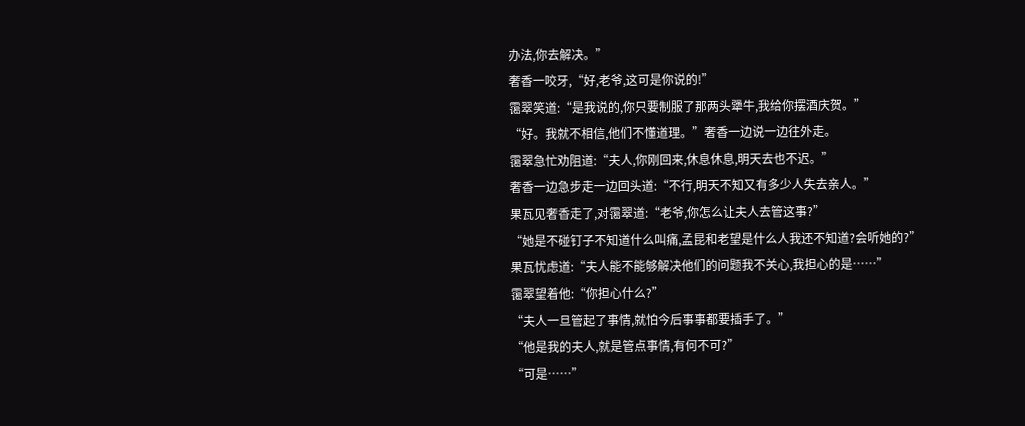办法,你去解决。”
奢香一咬牙,“好,老爷,这可是你说的!”
霭翠笑道:“是我说的,你只要制服了那两头犟牛,我给你摆酒庆贺。”
“好。我就不相信,他们不懂道理。”奢香一边说一边往外走。
霭翠急忙劝阻道:“夫人,你刚回来,休息休息,明天去也不迟。”
奢香一边急步走一边回头道:“不行,明天不知又有多少人失去亲人。”
果瓦见奢香走了,对霭翠道:“老爷,你怎么让夫人去管这事?”
“她是不碰钉子不知道什么叫痛,孟昆和老望是什么人我还不知道?会听她的?”
果瓦忧虑道:“夫人能不能够解决他们的问题我不关心,我担心的是……”
霭翠望着他:“你担心什么?”
“夫人一旦管起了事情,就怕今后事事都要插手了。”
“他是我的夫人,就是管点事情,有何不可?”
“可是……”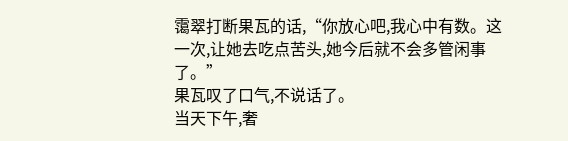霭翠打断果瓦的话,“你放心吧,我心中有数。这一次,让她去吃点苦头,她今后就不会多管闲事了。”
果瓦叹了口气,不说话了。
当天下午,奢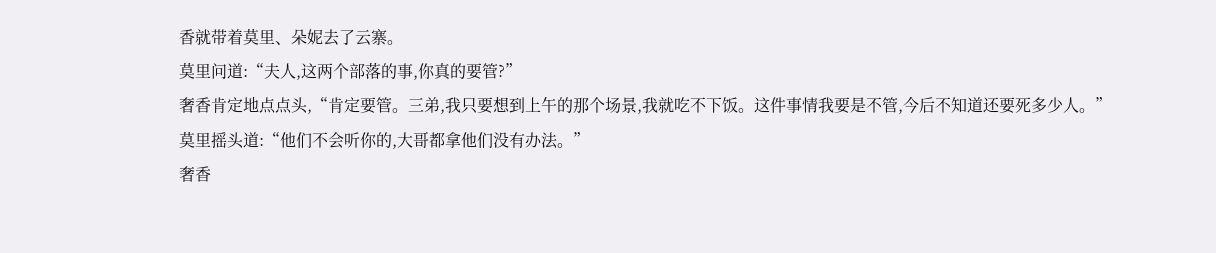香就带着莫里、朵妮去了云寨。
莫里问道:“夫人,这两个部落的事,你真的要管?”
奢香肯定地点点头,“肯定要管。三弟,我只要想到上午的那个场景,我就吃不下饭。这件事情我要是不管,今后不知道还要死多少人。”
莫里摇头道:“他们不会听你的,大哥都拿他们没有办法。”
奢香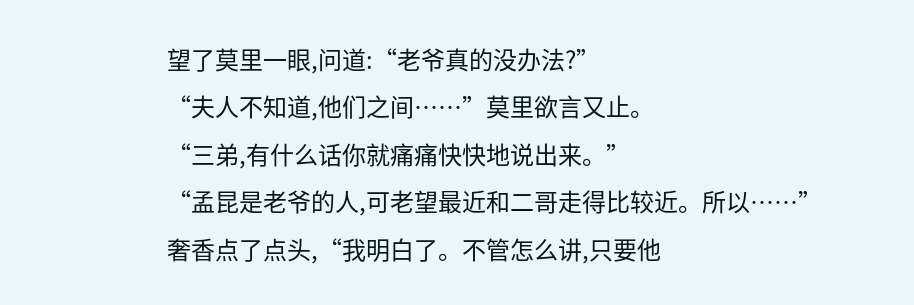望了莫里一眼,问道:“老爷真的没办法?”
“夫人不知道,他们之间……”莫里欲言又止。
“三弟,有什么话你就痛痛快快地说出来。”
“孟昆是老爷的人,可老望最近和二哥走得比较近。所以……”
奢香点了点头,“我明白了。不管怎么讲,只要他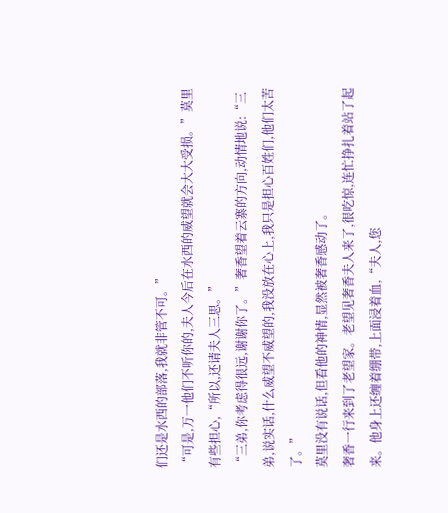们还是水西的部落,我就非管不可。”
“可是,万一他们不听你的,夫人今后在水西的威望就会大大受损。”莫里有些担心,“所以,还请夫人三思。”
“三弟,你考虑得很远,谢谢你了。”奢香望着云寨的方向,动情地说:“三弟,说实话,什么威望不威望的,我没放在心上,我只是担心百姓们,他们太苦了。”
莫里没有说话,但看他的神情,显然被奢香感动了。
奢香一行来到了老望家。老望见奢香夫人来了,很吃惊,连忙挣扎着站了起来。他身上还缠着绷带,上面浸着血,“夫人,您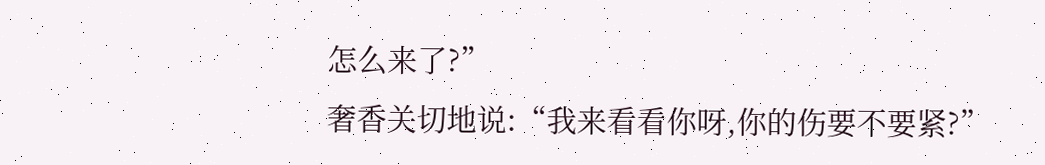怎么来了?”
奢香关切地说:“我来看看你呀,你的伤要不要紧?”